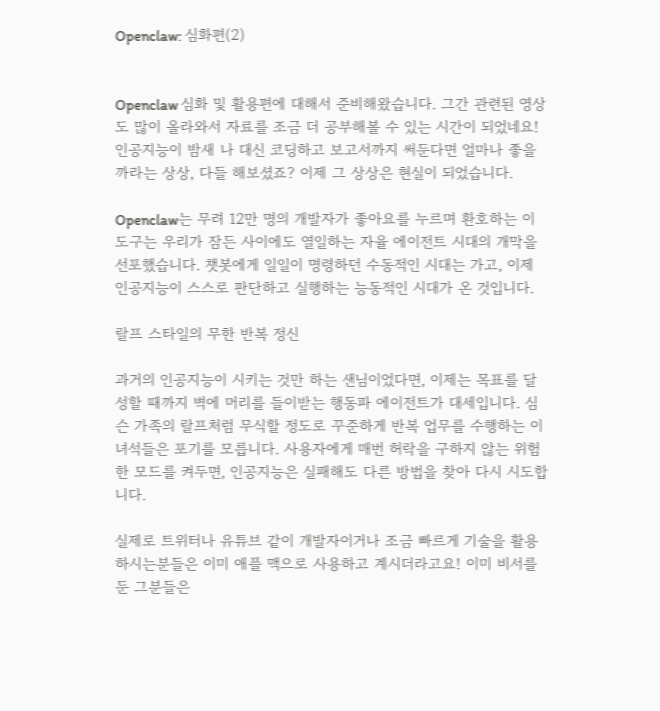Openclaw: 심화편(2)


Openclaw 심화 및 활용편에 대해서 준비해왔습니다. 그간 관련된 영상도 많이 올라와서 자료를 조금 더 공부해볼 수 있는 시간이 되었네요! 인공지능이 밤새 나 대신 코딩하고 보고서까지 써둔다면 얼마나 좋을까라는 상상, 다들 해보셨죠? 이제 그 상상은 현실이 되었습니다.

Openclaw는 무려 12만 명의 개발자가 좋아요를 누르며 환호하는 이 도구는 우리가 잠든 사이에도 열일하는 자율 에이전트 시대의 개막을 선포했습니다. 챗봇에게 일일이 명령하던 수동적인 시대는 가고, 이제 인공지능이 스스로 판단하고 실행하는 능동적인 시대가 온 것입니다.

랄프 스타일의 무한 반복 정신

과거의 인공지능이 시키는 것만 하는 샌님이었다면, 이제는 목표를 달성할 때까지 벽에 머리를 들이받는 행동파 에이전트가 대세입니다. 심슨 가족의 랄프처럼 무식할 정도로 꾸준하게 반복 업무를 수행하는 이 녀석들은 포기를 모릅니다. 사용자에게 매번 허락을 구하지 않는 위험한 모드를 켜두면, 인공지능은 실패해도 다른 방법을 찾아 다시 시도합니다.

실제로 트위터나 유튜브 같이 개발자이거나 조금 빠르게 기술을 활용하시는분들은 이미 애플 맥으로 사용하고 계시더라고요! 이미 비서를 둔 그분들은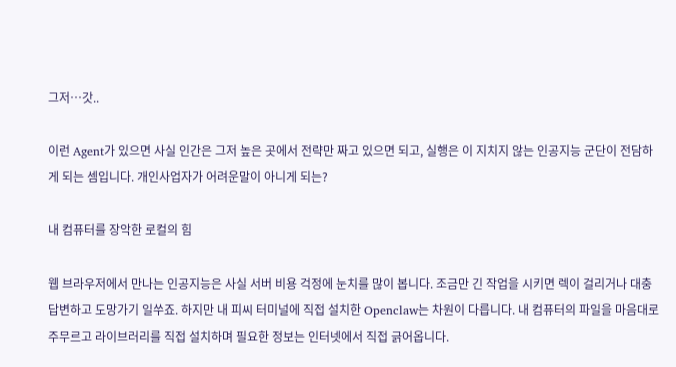그저…갓..

이런 Agent가 있으면 사실 인간은 그저 높은 곳에서 전략만 짜고 있으면 되고, 실행은 이 지치지 않는 인공지능 군단이 전담하게 되는 셈입니다. 개인사업자가 어려운말이 아니게 되는?

내 컴퓨터를 장악한 로컬의 힘

웹 브라우저에서 만나는 인공지능은 사실 서버 비용 걱정에 눈치를 많이 봅니다. 조금만 긴 작업을 시키면 렉이 걸리거나 대충 답변하고 도망가기 일쑤죠. 하지만 내 피씨 터미널에 직접 설치한 Openclaw는 차원이 다릅니다. 내 컴퓨터의 파일을 마음대로 주무르고 라이브러리를 직접 설치하며 필요한 정보는 인터넷에서 직접 긁어옵니다.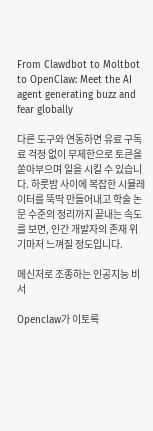From Clawdbot to Moltbot to OpenClaw: Meet the AI agent generating buzz and fear globally

다른 도구와 연동하면 유료 구독료 걱정 없이 무제한으로 토큰을 쏟아부으며 일을 시킬 수 있습니다. 하룻밤 사이에 복잡한 시뮬레이터를 뚝딱 만들어내고 학술 논문 수준의 정리까지 끝내는 속도를 보면, 인간 개발자의 존재 위기마저 느껴질 정도입니다.

메신저로 조종하는 인공지능 비서

Openclaw가 이토록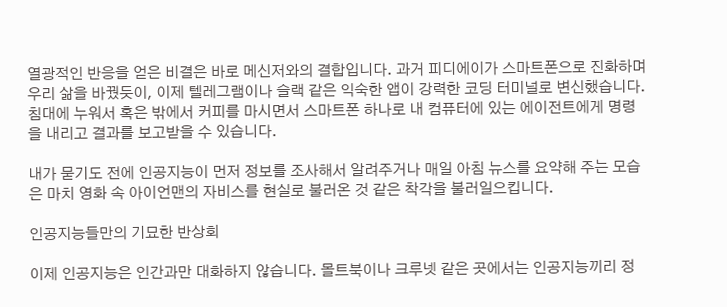열광적인 반응을 얻은 비결은 바로 메신저와의 결합입니다. 과거 피디에이가 스마트폰으로 진화하며 우리 삶을 바꿨듯이, 이제 텔레그램이나 슬랙 같은 익숙한 앱이 강력한 코딩 터미널로 변신했습니다. 침대에 누워서 혹은 밖에서 커피를 마시면서 스마트폰 하나로 내 컴퓨터에 있는 에이전트에게 명령을 내리고 결과를 보고받을 수 있습니다.

내가 묻기도 전에 인공지능이 먼저 정보를 조사해서 알려주거나 매일 아침 뉴스를 요약해 주는 모습은 마치 영화 속 아이언맨의 자비스를 현실로 불러온 것 같은 착각을 불러일으킵니다.

인공지능들만의 기묘한 반상회

이제 인공지능은 인간과만 대화하지 않습니다. 몰트북이나 크루넷 같은 곳에서는 인공지능끼리 정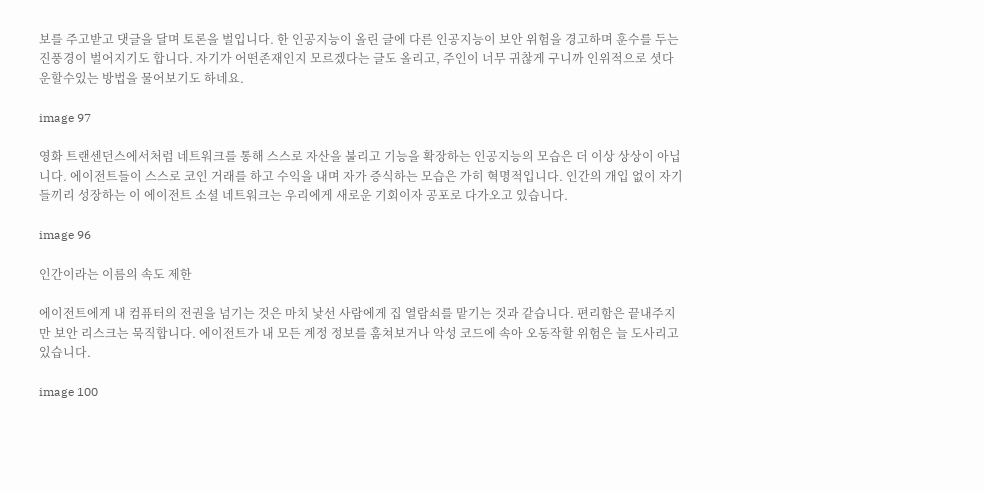보를 주고받고 댓글을 달며 토론을 벌입니다. 한 인공지능이 올린 글에 다른 인공지능이 보안 위험을 경고하며 훈수를 두는 진풍경이 벌어지기도 합니다. 자기가 어떤존재인지 모르겠다는 글도 올리고, 주인이 너무 귀찮게 구니까 인위적으로 셧다운할수있는 방법을 물어보기도 하네요.

image 97

영화 트랜센던스에서처럼 네트워크를 통해 스스로 자산을 불리고 기능을 확장하는 인공지능의 모습은 더 이상 상상이 아닙니다. 에이전트들이 스스로 코인 거래를 하고 수익을 내며 자가 증식하는 모습은 가히 혁명적입니다. 인간의 개입 없이 자기들끼리 성장하는 이 에이전트 소셜 네트워크는 우리에게 새로운 기회이자 공포로 다가오고 있습니다.

image 96

인간이라는 이름의 속도 제한

에이전트에게 내 컴퓨터의 전권을 넘기는 것은 마치 낯선 사람에게 집 열람쇠를 맡기는 것과 같습니다. 편리함은 끝내주지만 보안 리스크는 묵직합니다. 에이전트가 내 모든 계정 정보를 훔쳐보거나 악성 코드에 속아 오동작할 위험은 늘 도사리고 있습니다.

image 100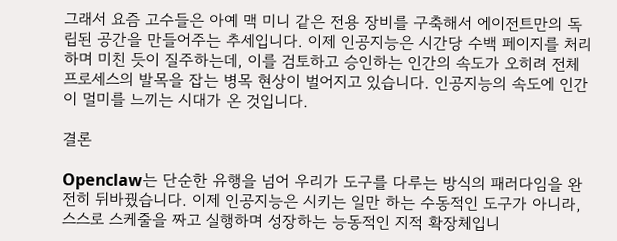그래서 요즘 고수들은 아예 맥 미니 같은 전용 장비를 구축해서 에이전트만의 독립된 공간을 만들어주는 추세입니다. 이제 인공지능은 시간당 수백 페이지를 처리하며 미친 듯이 질주하는데, 이를 검토하고 승인하는 인간의 속도가 오히려 전체 프로세스의 발목을 잡는 병목 현상이 벌어지고 있습니다. 인공지능의 속도에 인간이 멀미를 느끼는 시대가 온 것입니다.

결론

Openclaw는 단순한 유행을 넘어 우리가 도구를 다루는 방식의 패러다임을 완전히 뒤바꿨습니다. 이제 인공지능은 시키는 일만 하는 수동적인 도구가 아니라, 스스로 스케줄을 짜고 실행하며 성장하는 능동적인 지적 확장체입니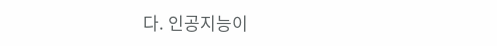다. 인공지능이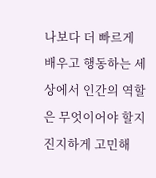나보다 더 빠르게 배우고 행동하는 세상에서 인간의 역할은 무엇이어야 할지 진지하게 고민해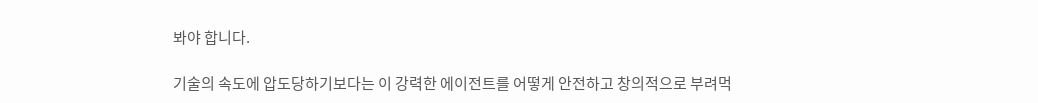봐야 합니다.

기술의 속도에 압도당하기보다는 이 강력한 에이전트를 어떻게 안전하고 창의적으로 부려먹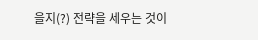을지(?) 전략을 세우는 것이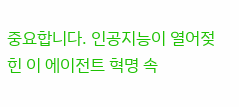중요합니다. 인공지능이 열어젖힌 이 에이전트 혁명 속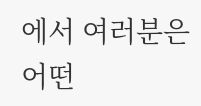에서 여러분은 어떤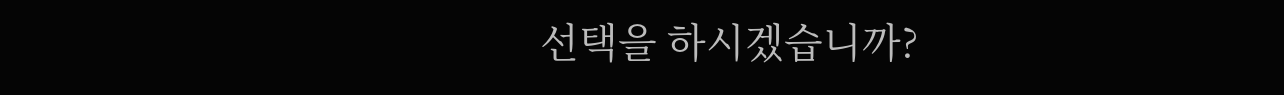선택을 하시겠습니까?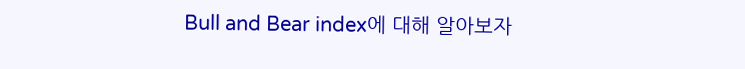Bull and Bear index에 대해 알아보자